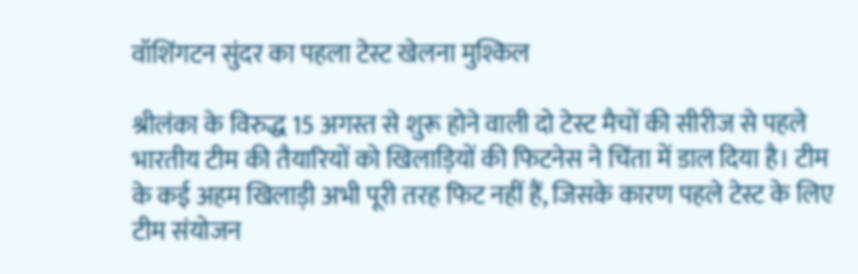वॉशिंगटन सुंदर का पहला टेस्ट खेलना मुश्किल

श्रीलंका के विरुद्ध 15 अगस्त से शुरू होने वाली दो टेस्ट मैचों की सीरीज से पहले भारतीय टीम की तैयारियों को खिलाड़ियों की फिटनेस ने चिंता में डाल दिया है। टीम के कई अहम खिलाड़ी अभी पूरी तरह फिट नहीं हैं, जिसके कारण पहले टेस्ट के लिए टीम संयोजन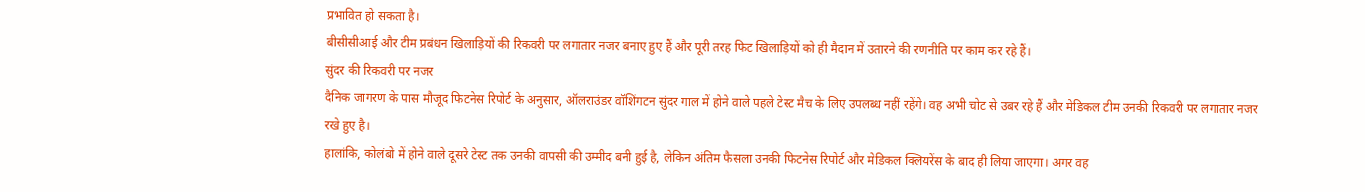प्रभावित हो सकता है।
बीसीसीआई और टीम प्रबंधन खिलाड़ियों की रिकवरी पर लगातार नजर बनाए हुए हैं और पूरी तरह फिट खिलाड़ियों को ही मैदान में उतारने की रणनीति पर काम कर रहे हैं।
सुंदर की रिकवरी पर नजर
दैनिक जागरण के पास मौजूद फिटनेस रिपोर्ट के अनुसार, ऑलराउंडर वॉशिंगटन सुंदर गाल में होने वाले पहले टेस्ट मैच के लिए उपलब्ध नहीं रहेंगे। वह अभी चोट से उबर रहे हैं और मेडिकल टीम उनकी रिकवरी पर लगातार नजर रखे हुए है।
हालांकि, कोलंबो में होने वाले दूसरे टेस्ट तक उनकी वापसी की उम्मीद बनी हुई है, लेकिन अंतिम फैसला उनकी फिटनेस रिपोर्ट और मेडिकल क्लियरेंस के बाद ही लिया जाएगा। अगर वह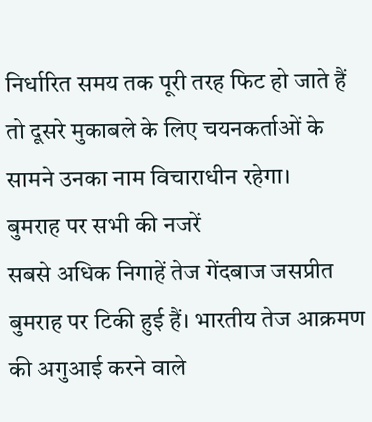निर्धारित समय तक पूरी तरह फिट हो जाते हैं तो दूसरे मुकाबले के लिए चयनकर्ताओं के सामने उनका नाम विचाराधीन रहेगा।
बुमराह पर सभी की नजरें
सबसे अधिक निगाहें तेज गेंदबाज जसप्रीत बुमराह पर टिकी हुई हैं। भारतीय तेज आक्रमण की अगुआई करने वाले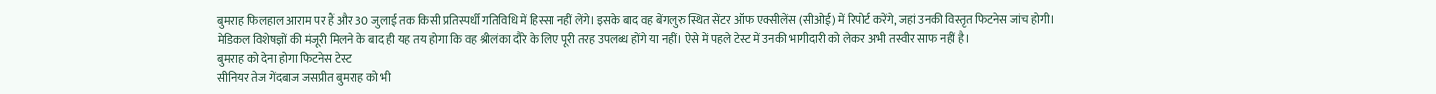बुमराह फिलहाल आराम पर हैं और 30 जुलाई तक किसी प्रतिस्पर्धी गतिविधि में हिस्सा नहीं लेंगे। इसके बाद वह बेंगलुरु स्थित सेंटर ऑफ एक्सीलेंस (सीओई) में रिपोर्ट करेंगे, जहां उनकी विस्तृत फिटनेस जांच होगी।
मेडिकल विशेषज्ञों की मंजूरी मिलने के बाद ही यह तय होगा कि वह श्रीलंका दौरे के लिए पूरी तरह उपलब्ध होंगे या नहीं। ऐसे में पहले टेस्ट में उनकी भागीदारी को लेकर अभी तस्वीर साफ नहीं है।
बुमराह को देना होगा फिटनेस टेस्ट
सीनियर तेज गेंदबाज जसप्रीत बुमराह को भी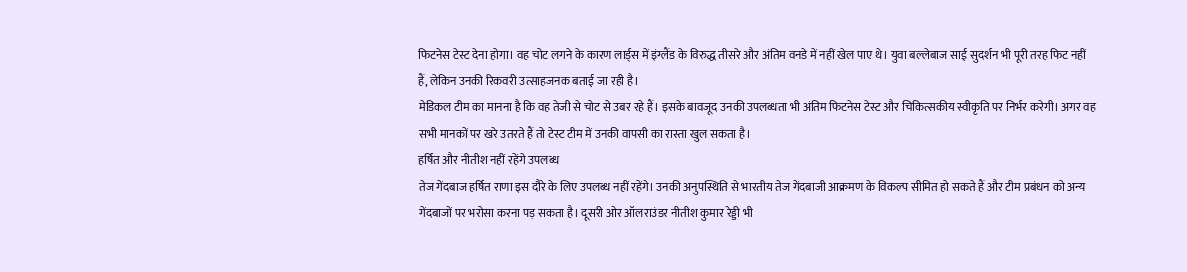फिटनेस टेस्ट देना होगा। वह चोट लगने के कारण लार्ड्स में इंग्लैंड के विरुद्ध तीसरे और अंतिम वनडे में नहीं खेल पाए थे। युवा बल्लेबाज साई सुदर्शन भी पूरी तरह फिट नहीं हैं, लेकिन उनकी रिकवरी उत्साहजनक बताई जा रही है।
मेडिकल टीम का मानना है कि वह तेजी से चोट से उबर रहे हैं। इसके बावजूद उनकी उपलब्धता भी अंतिम फिटनेस टेस्ट और चिकित्सकीय स्वीकृति पर निर्भर करेगी। अगर वह सभी मानकों पर खरे उतरते हैं तो टेस्ट टीम में उनकी वापसी का रास्ता खुल सकता है।
हर्षित और नीतीश नहीं रहेंगे उपलब्ध
तेज गेंदबाज हर्षित राणा इस दौरे के लिए उपलब्ध नहीं रहेंगे। उनकी अनुपस्थिति से भारतीय तेज गेंदबाजी आक्रमण के विकल्प सीमित हो सकते हैं और टीम प्रबंधन को अन्य गेंदबाजों पर भरोसा करना पड़ सकता है। दूसरी ओर ऑलराउंडर नीतीश कुमार रेड्डी भी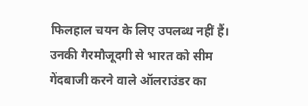फिलहाल चयन के लिए उपलब्ध नहीं हैं। उनकी गैरमौजूदगी से भारत को सीम गेंदबाजी करने वाले ऑलराउंडर का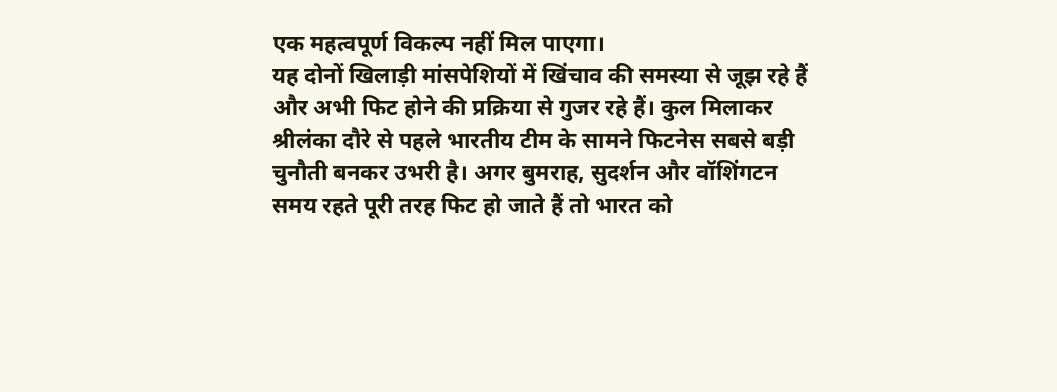एक महत्वपूर्ण विकल्प नहीं मिल पाएगा।
यह दोनों खिलाड़ी मांसपेशियों में खिंचाव की समस्या से जूझ रहे हैं और अभी फिट होने की प्रक्रिया से गुजर रहे हैं। कुल मिलाकर श्रीलंका दौरे से पहले भारतीय टीम के सामने फिटनेस सबसे बड़ी चुनौती बनकर उभरी है। अगर बुमराह, सुदर्शन और वॉशिंगटन समय रहते पूरी तरह फिट हो जाते हैं तो भारत को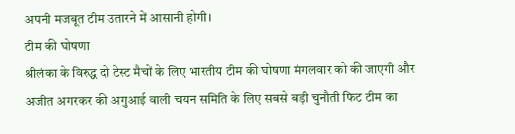अपनी मजबूत टीम उतारने में आसानी होगी।
टीम की घोषणा
श्रीलंका के विरुद्ध दो टेस्ट मैचों के लिए भारतीय टीम की घोषणा मंगलवार को की जाएगी और अजीत अगरकर की अगुआई वाली चयन समिति के लिए सबसे बड़ी चुनौती फिट टीम का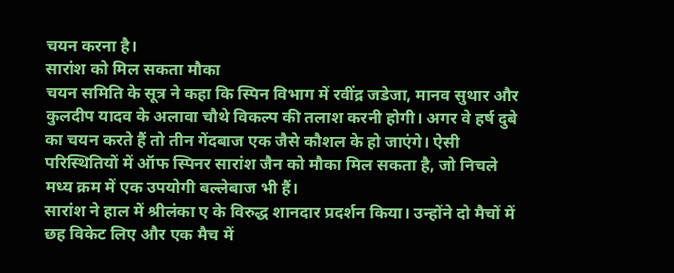चयन करना है।
सारांश को मिल सकता मौका
चयन समिति के सूत्र ने कहा कि स्पिन विभाग में रवींद्र जडेजा, मानव सुथार और कुलदीप यादव के अलावा चौथे विकल्प की तलाश करनी होगी। अगर वे हर्ष दुबे का चयन करते हैं तो तीन गेंदबाज एक जैसे कौशल के हो जाएंगे। ऐसी परिस्थितियों में ऑफ स्पिनर सारांश जैन को मौका मिल सकता है, जो निचले मध्य क्रम में एक उपयोगी बल्लेबाज भी हैं।
सारांश ने हाल में श्रीलंका ए के विरुद्ध शानदार प्रदर्शन किया। उन्होंने दो मैचों में छह विकेट लिए और एक मैच में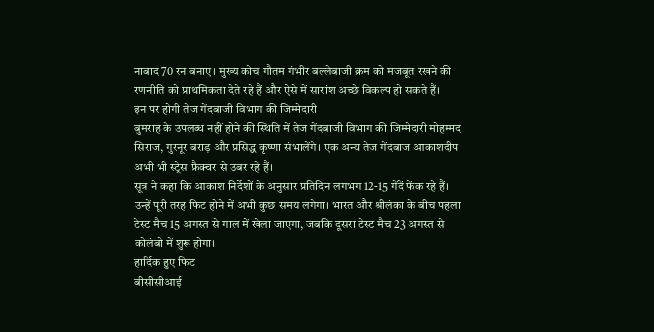नाबाद 70 रन बनाए। मुख्य कोच गौतम गंभीर बल्लेबाजी क्रम को मजबूत रखने की रणनीति को प्राथमिकता देते रहे हैं और ऐसे में सारांश अच्छे विकल्प हो सकते हैं।
इन पर होगी तेज गेंदबाजी विभाग की जिम्मेदारी
बुमराह के उपलब्ध नहीं होने की स्थिति में तेज गेंदबाजी विभाग की जिम्मेदारी मोहम्मद सिराज, गुरनूर बराड़ और प्रसिद्ध कृष्णा संभालेंगे। एक अन्य तेज गेंदबाज आकाशदीप अभी भी स्ट्रेस फ्रैक्चर से उबर रहे हैं।
सूत्र ने कहा कि आकाश निर्देशों के अनुसार प्रतिदिन लगभग 12-15 गेंदें फेंक रहे हैं। उन्हें पूरी तरह फिट होने में अभी कुछ समय लगेगा। भारत और श्रीलंका के बीच पहला टेस्ट मैच 15 अगस्त से गाल में खेला जाएगा, जबकि दूसरा टेस्ट मैच 23 अगस्त से कोलंबो में शुरू होगा।
हार्दिक हुए फिट
बीसीसीआई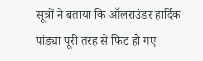सूत्रों ने बताया कि ऑलराउंडर हार्दिक पांड्या पूरी तरह से फिट हो गए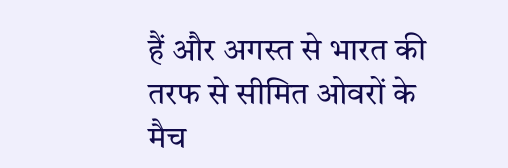हैं और अगस्त से भारत की तरफ से सीमित ओवरों के मैच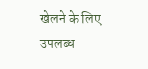खेलने के लिए उपलब्ध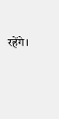रहेंगे।